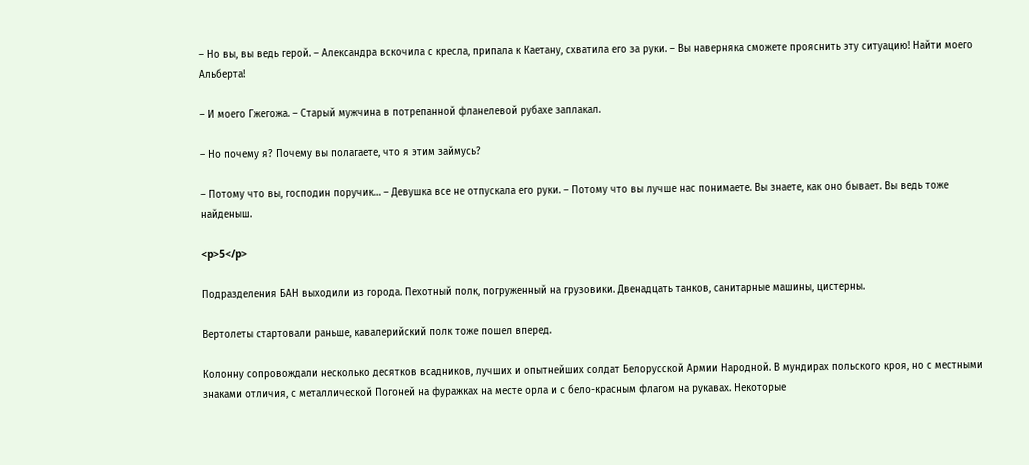– Но вы, вы ведь герой. – Александра вскочила с кресла, припала к Каетану, схватила его за руки. – Вы наверняка сможете прояснить эту ситуацию! Найти моего Альберта!

– И моего Гжегожа. – Старый мужчина в потрепанной фланелевой рубахе заплакал.

– Но почему я? Почему вы полагаете, что я этим займусь?

– Потому что вы, господин поручик… – Девушка все не отпускала его руки. – Потому что вы лучше нас понимаете. Вы знаете, как оно бывает. Вы ведь тоже найденыш.

<p>5</p>

Подразделения БАН выходили из города. Пехотный полк, погруженный на грузовики. Двенадцать танков, санитарные машины, цистерны.

Вертолеты стартовали раньше, кавалерийский полк тоже пошел вперед.

Колонну сопровождали несколько десятков всадников, лучших и опытнейших солдат Белорусской Армии Народной. В мундирах польского кроя, но с местными знаками отличия, с металлической Погоней на фуражках на месте орла и с бело-красным флагом на рукавах. Некоторые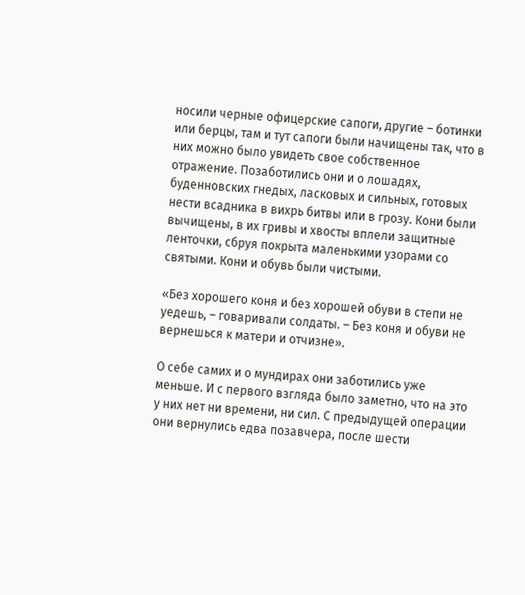носили черные офицерские сапоги, другие – ботинки или берцы, там и тут сапоги были начищены так, что в них можно было увидеть свое собственное отражение. Позаботились они и о лошадях, буденновских гнедых, ласковых и сильных, готовых нести всадника в вихрь битвы или в грозу. Кони были вычищены, в их гривы и хвосты вплели защитные ленточки, сбруя покрыта маленькими узорами со святыми. Кони и обувь были чистыми.

«Без хорошего коня и без хорошей обуви в степи не уедешь, – говаривали солдаты. – Без коня и обуви не вернешься к матери и отчизне».

О себе самих и о мундирах они заботились уже меньше. И с первого взгляда было заметно, что на это у них нет ни времени, ни сил. С предыдущей операции они вернулись едва позавчера, после шести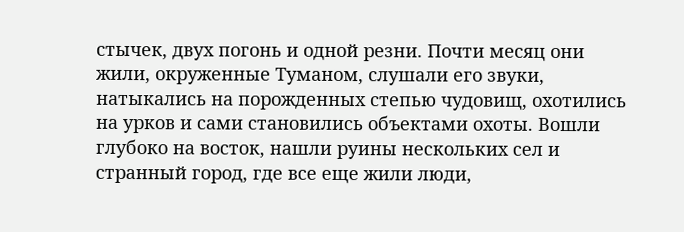стычек, двух погонь и одной резни. Почти месяц они жили, окруженные Туманом, слушали его звуки, натыкались на порожденных степью чудовищ, охотились на урков и сами становились объектами охоты. Вошли глубоко на восток, нашли руины нескольких сел и странный город, где все еще жили люди,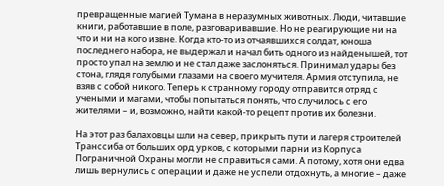превращенные магией Тумана в неразумных животных. Люди, читавшие книги, работавшие в поле, разговаривавшие. Но не реагирующие ни на что и ни на кого извне. Когда кто-то из отчаявшихся солдат, юноша последнего набора, не выдержал и начал бить одного из найденышей, тот просто упал на землю и не стал даже заслоняться. Принимал удары без стона, глядя голубыми глазами на своего мучителя. Армия отступила, не взяв с собой никого. Теперь к странному городу отправится отряд с учеными и магами, чтобы попытаться понять, что случилось с его жителями – и, возможно, найти какой-то рецепт против их болезни.

На этот раз балаховцы шли на север, прикрыть пути и лагеря строителей Транссиба от больших орд урков, с которыми парни из Корпуса Пограничной Охраны могли не справиться сами. А потому, хотя они едва лишь вернулись с операции и даже не успели отдохнуть, а многие – даже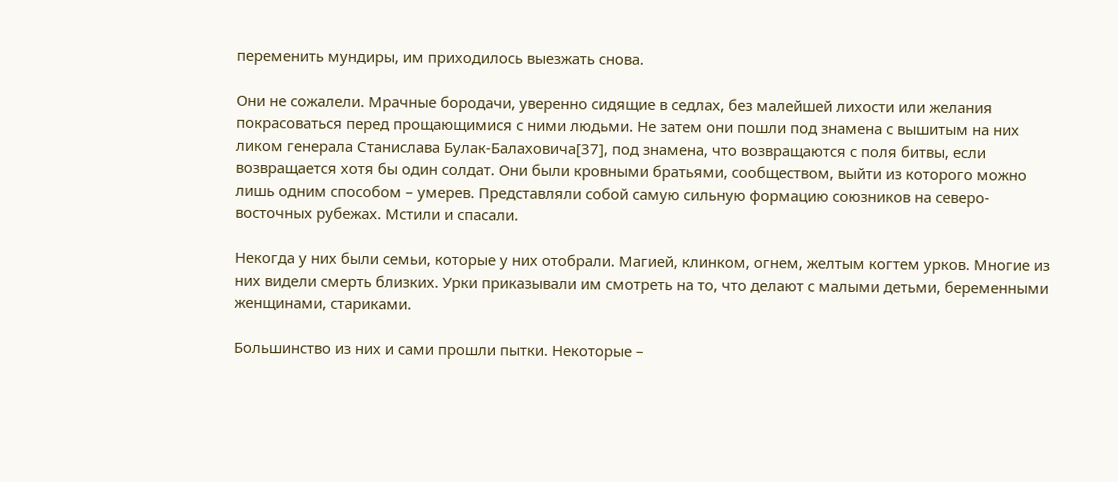переменить мундиры, им приходилось выезжать снова.

Они не сожалели. Мрачные бородачи, уверенно сидящие в седлах, без малейшей лихости или желания покрасоваться перед прощающимися с ними людьми. Не затем они пошли под знамена с вышитым на них ликом генерала Станислава Булак-Балаховича[37], под знамена, что возвращаются с поля битвы, если возвращается хотя бы один солдат. Они были кровными братьями, сообществом, выйти из которого можно лишь одним способом – умерев. Представляли собой самую сильную формацию союзников на северо-восточных рубежах. Мстили и спасали.

Некогда у них были семьи, которые у них отобрали. Магией, клинком, огнем, желтым когтем урков. Многие из них видели смерть близких. Урки приказывали им смотреть на то, что делают с малыми детьми, беременными женщинами, стариками.

Большинство из них и сами прошли пытки. Некоторые –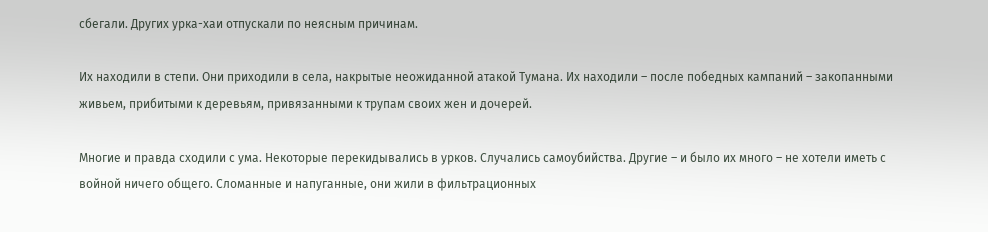сбегали. Других урка-хаи отпускали по неясным причинам.

Их находили в степи. Они приходили в села, накрытые неожиданной атакой Тумана. Их находили – после победных кампаний – закопанными живьем, прибитыми к деревьям, привязанными к трупам своих жен и дочерей.

Многие и правда сходили с ума. Некоторые перекидывались в урков. Случались самоубийства. Другие – и было их много – не хотели иметь с войной ничего общего. Сломанные и напуганные, они жили в фильтрационных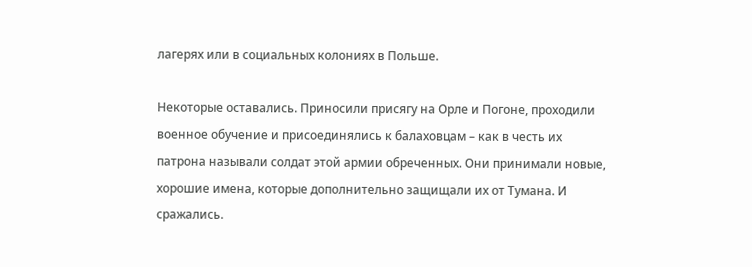лагерях или в социальных колониях в Польше.

Некоторые оставались. Приносили присягу на Орле и Погоне, проходили военное обучение и присоединялись к балаховцам – как в честь их патрона называли солдат этой армии обреченных. Они принимали новые, хорошие имена, которые дополнительно защищали их от Тумана. И сражались.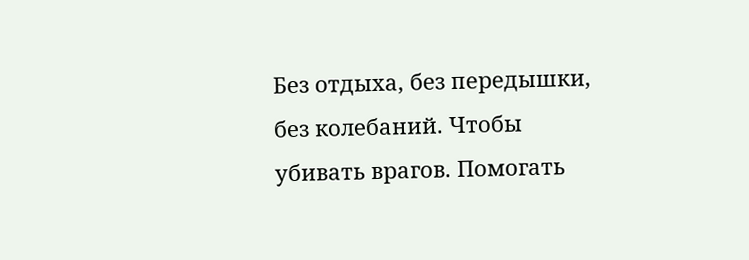Без отдыха, без передышки, без колебаний. Чтобы убивать врагов. Помогать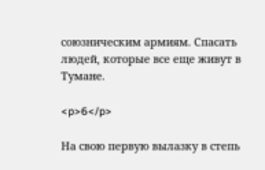союзническим армиям. Спасать людей, которые все еще живут в Тумане.

<p>6</p>

На свою первую вылазку в степь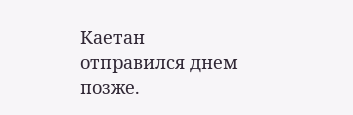Каетан отправился днем позже.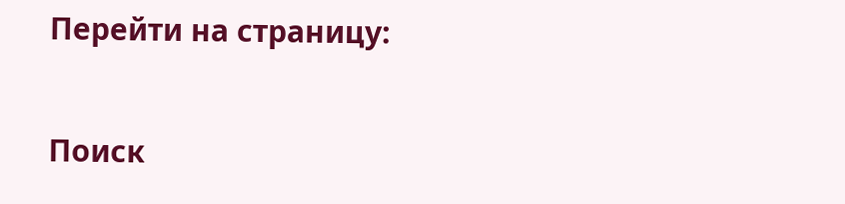Перейти на страницу:

Поиск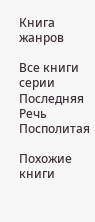Книга жанров

Все книги серии Последняя Речь Посполитая

Похожие книги